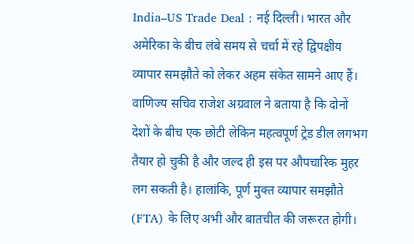India–US Trade Deal : नई दिल्ली। भारत और अमेरिका के बीच लंबे समय से चर्चा में रहे द्विपक्षीय व्यापार समझौते को लेकर अहम संकेत सामने आए हैं। वाणिज्य सचिव राजेश अग्रवाल ने बताया है कि दोनों देशों के बीच एक छोटी लेकिन महत्वपूर्ण ट्रेड डील लगभग तैयार हो चुकी है और जल्द ही इस पर औपचारिक मुहर लग सकती है। हालांकि, पूर्ण मुक्त व्यापार समझौते (FTA) के लिए अभी और बातचीत की जरूरत होगी।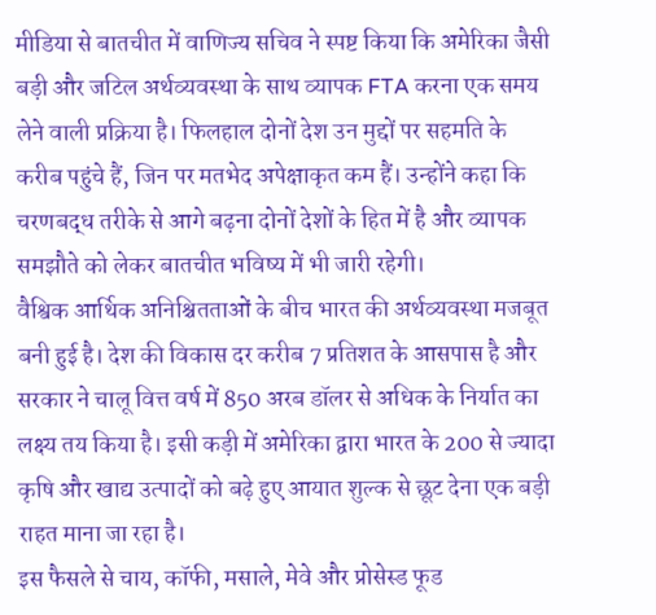मीडिया से बातचीत में वाणिज्य सचिव ने स्पष्ट किया कि अमेरिका जैसी बड़ी और जटिल अर्थव्यवस्था के साथ व्यापक FTA करना एक समय लेने वाली प्रक्रिया है। फिलहाल दोनों देश उन मुद्दों पर सहमति के करीब पहुंचे हैं, जिन पर मतभेद अपेक्षाकृत कम हैं। उन्होंने कहा कि चरणबद्ध तरीके से आगे बढ़ना दोनों देशों के हित में है और व्यापक समझौते को लेकर बातचीत भविष्य में भी जारी रहेगी।
वैश्विक आर्थिक अनिश्चितताओं के बीच भारत की अर्थव्यवस्था मजबूत बनी हुई है। देश की विकास दर करीब 7 प्रतिशत के आसपास है और सरकार ने चालू वित्त वर्ष में 850 अरब डॉलर से अधिक के निर्यात का लक्ष्य तय किया है। इसी कड़ी में अमेरिका द्वारा भारत के 200 से ज्यादा कृषि और खाद्य उत्पादों को बढ़े हुए आयात शुल्क से छूट देना एक बड़ी राहत माना जा रहा है।
इस फैसले से चाय, कॉफी, मसाले, मेवे और प्रोसेस्ड फूड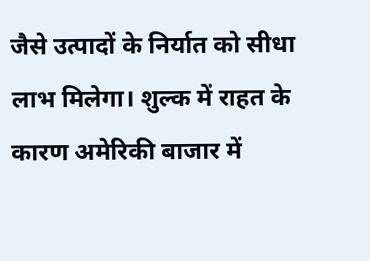जैसे उत्पादों के निर्यात को सीधा लाभ मिलेगा। शुल्क में राहत के कारण अमेरिकी बाजार में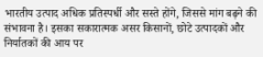भारतीय उत्पाद अधिक प्रतिस्पर्धी और सस्ते होंगे, जिससे मांग बढ़ने की संभावना है। इसका सकारात्मक असर किसानों, छोटे उत्पादकों और निर्यातकों की आय पर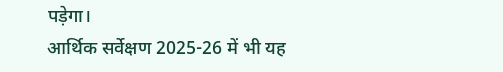पड़ेगा।
आर्थिक सर्वेक्षण 2025-26 में भी यह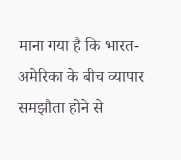माना गया है कि भारत-अमेरिका के बीच व्यापार समझौता होने से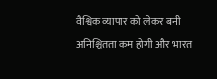वैश्विक व्यापार को लेकर बनी अनिश्चितता कम होगी और भारत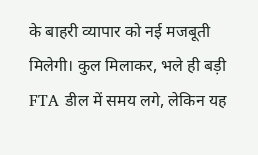के बाहरी व्यापार को नई मजबूती मिलेगी। कुल मिलाकर, भले ही बड़ी FTA डील में समय लगे, लेकिन यह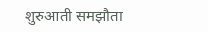शुरुआती समझौता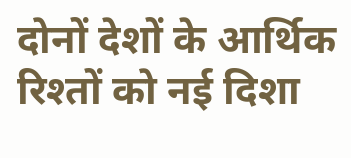दोनों देशों के आर्थिक रिश्तों को नई दिशा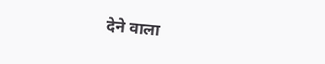देने वाला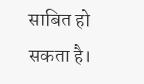साबित हो सकता है।